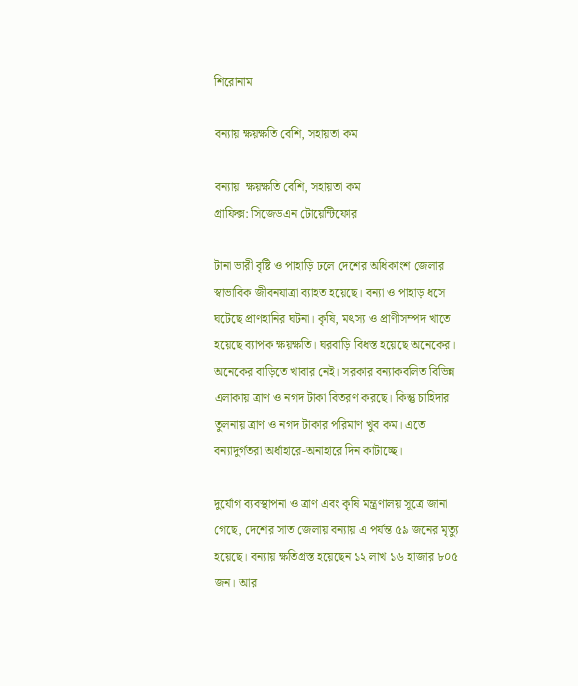শিরোনাম

বন্যায় ক্ষয়ক্ষতি বেশি, সহায়তা কম

বন্যায়  ক্ষয়ক্ষতি বেশি, সহায়তা কম
গ্রাফিক্স: সিজেডএন টোয়েন্টিফোর

টানা ভারী বৃষ্টি ও পাহাড়ি ঢলে দেশের অধিকাংশ জেলার স্বাভাবিক জীবনযাত্রা ব্যাহত হয়েছে। বন্যা ও পাহাড় ধসে ঘটেছে প্রাণহানির ঘটনা। কৃষি, মৎস্য ও প্রাণীসম্পদ খাতে হয়েছে ব্যাপক ক্ষয়ক্ষতি। ঘরবাড়ি বিধস্ত হয়েছে অনেকের। অনেকের বাড়িতে খাবার নেই। সরকার বন্যাকবলিত বিভিন্ন এলাকায় ত্রাণ ও নগদ টাকা বিতরণ করছে। কিন্তু চাহিদার তুলনায় ত্রাণ ও নগদ টাকার পরিমাণ খুব কম। এতে বন্যাদুর্গতরা অর্ধাহারে-অনাহারে দিন কাটাচ্ছে।

দুর্যোগ ব্যবস্থাপনা ও ত্রাণ এবং কৃষি মন্ত্রণালয় সূত্রে জানা গেছে, দেশের সাত জেলায় বন্যায় এ পর্যন্ত ৫৯ জনের মৃত্যু হয়েছে। বন্যায় ক্ষতিগ্রস্ত হয়েছেন ১২ লাখ ১৬ হাজার ৮০৫ জন। আর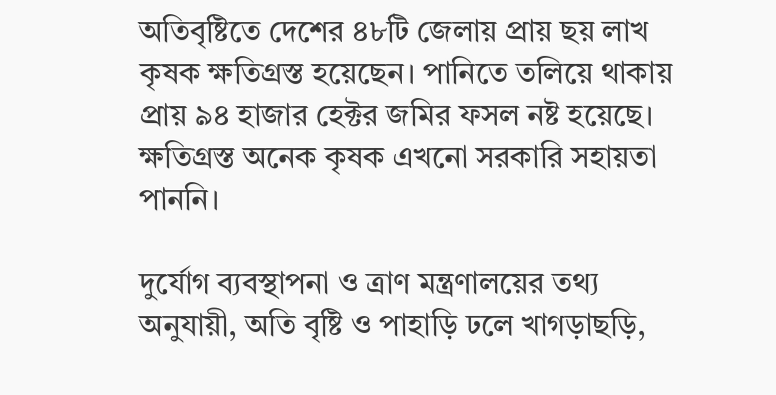অতিবৃষ্টিতে দেশের ৪৮টি জেলায় প্রায় ছয় লাখ কৃষক ক্ষতিগ্রস্ত হয়েছেন। পানিতে তলিয়ে থাকায় প্রায় ৯৪ হাজার হেক্টর জমির ফসল নষ্ট হয়েছে। ক্ষতিগ্রস্ত অনেক কৃষক এখনো সরকারি সহায়তা পাননি।

দুর্যোগ ব্যবস্থাপনা ও ত্রাণ মন্ত্রণালয়ের তথ্য অনুযায়ী, অতি বৃষ্টি ও পাহাড়ি ঢলে খাগড়াছড়ি,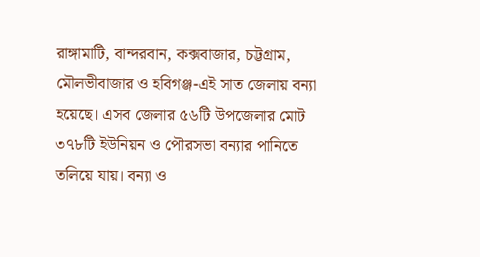রাঙ্গামাটি, বান্দরবান, কক্সবাজার, চট্টগ্রাম, মৌলভীবাজার ও হবিগঞ্জ-এই সাত জেলায় বন্যা হয়েছে। এসব জেলার ৫৬টি উপজেলার মোট ৩৭৮টি ইউনিয়ন ও পৌরসভা বন্যার পানিতে তলিয়ে যায়। বন্যা ও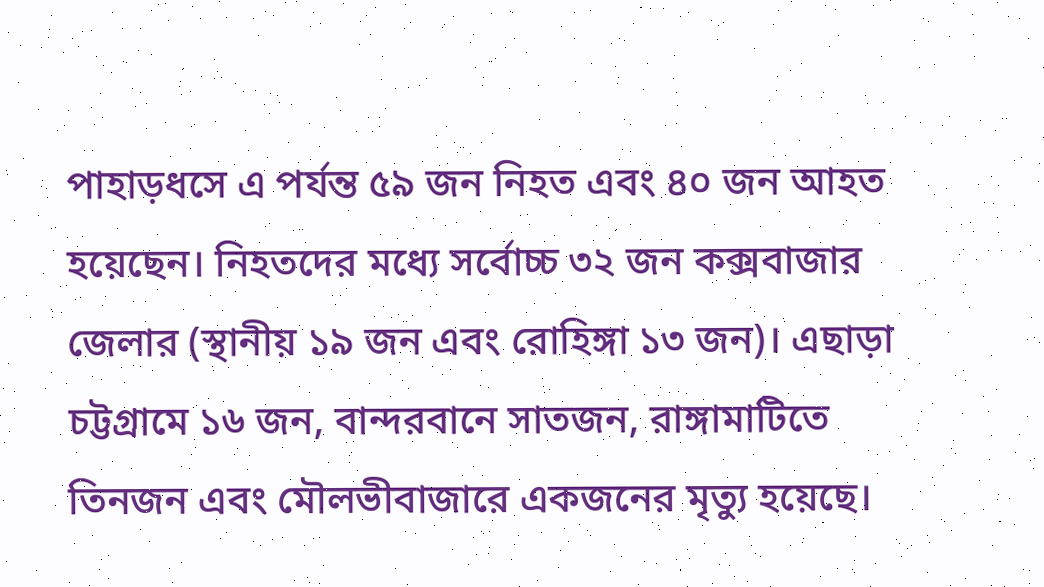পাহাড়ধসে এ পর্যন্ত ৫৯ জন নিহত এবং ৪০ জন আহত হয়েছেন। নিহতদের মধ্যে সর্বোচ্চ ৩২ জন কক্সবাজার জেলার (স্থানীয় ১৯ জন এবং রোহিঙ্গা ১৩ জন)। এছাড়া চট্টগ্রামে ১৬ জন, বান্দরবানে সাতজন, রাঙ্গামাটিতে তিনজন এবং মৌলভীবাজারে একজনের মৃত্যু হয়েছে।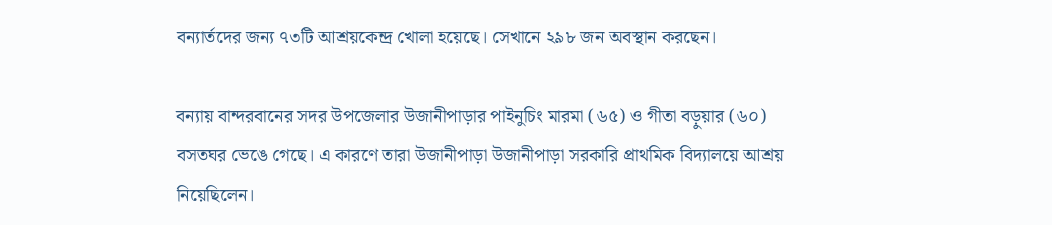বন্যার্তদের জন্য ৭৩টি আশ্রয়কেন্দ্র খোলা হয়েছে। সেখানে ২৯৮ জন অবস্থান করছেন।

বন্যায় বান্দরবানের সদর উপজেলার উজানীপাড়ার পাইনুচিং মারমা (৬৫) ও গীতা বড়ুয়ার (৬০) বসতঘর ভেঙে গেছে। এ কারণে তারা উজানীপাড়া উজানীপাড়া সরকারি প্রাথমিক বিদ্যালয়ে আশ্রয় নিয়েছিলেন।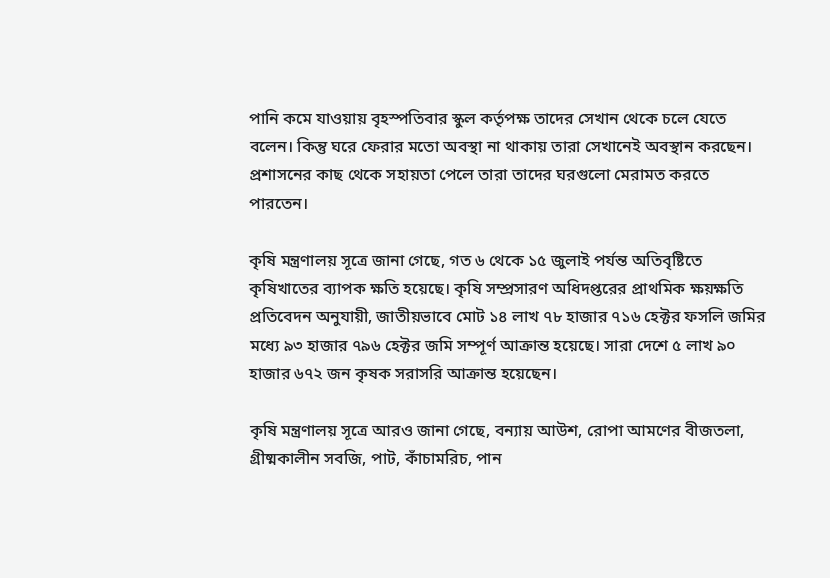পানি কমে যাওয়ায় বৃহস্পতিবার স্কুল কর্তৃপক্ষ তাদের সেখান থেকে চলে যেতে বলেন। কিন্তু ঘরে ফেরার মতো অবস্থা না থাকায় তারা সেখানেই অবস্থান করছেন। প্রশাসনের কাছ থেকে সহায়তা পেলে তারা তাদের ঘরগুলো মেরামত করতে পারতেন।

কৃষি মন্ত্রণালয় সূত্রে জানা গেছে, গত ৬ থেকে ১৫ জুলাই পর্যন্ত অতিবৃষ্টিতে কৃষিখাতের ব্যাপক ক্ষতি হয়েছে। কৃষি সম্প্রসারণ অধিদপ্তরের প্রাথমিক ক্ষয়ক্ষতি প্রতিবেদন অনুযায়ী, জাতীয়ভাবে মোট ১৪ লাখ ৭৮ হাজার ৭১৬ হেক্টর ফসলি জমির মধ্যে ৯৩ হাজার ৭৯৬ হেক্টর জমি সম্পূর্ণ আক্রান্ত হয়েছে। সারা দেশে ৫ লাখ ৯০ হাজার ৬৭২ জন কৃষক সরাসরি আক্রান্ত হয়েছেন।

কৃষি মন্ত্রণালয় সূত্রে আরও জানা গেছে, বন্যায় আউশ, রোপা আমণের বীজতলা, গ্রীষ্মকালীন সবজি, পাট, কাঁচামরিচ, পান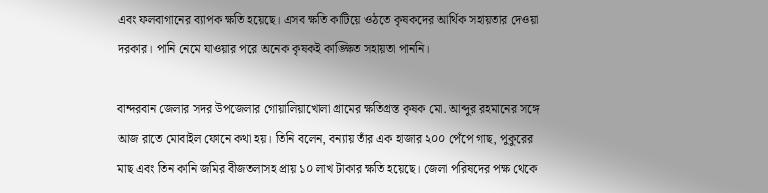এবং ফলবাগানের ব্যাপক ক্ষতি হয়েছে। এসব ক্ষতি কাটিয়ে ওঠতে কৃষকদের আর্থিক সহায়তার দেওয়া দরকার। পানি নেমে যাওয়ার পরে অনেক কৃষকই কাঙ্ক্ষিত সহায়তা পাননি।

বান্দরবান জেলার সদর উপজেলার গোয়ালিয়াখোলা গ্রামের ক্ষতিগ্রস্ত কৃষক মো. আব্দুর রহমানের সঙ্গে আজ রাতে মোবাইল ফোনে কথা হয়। তিনি বলেন, বন্যায় তাঁর এক হাজার ২০০ পেঁপে গাছ, পুকুরের মাছ এবং তিন কানি জমির বীজতলাসহ প্রায় ১০ লাখ টাকার ক্ষতি হয়েছে। জেলা পরিষদের পক্ষ থেকে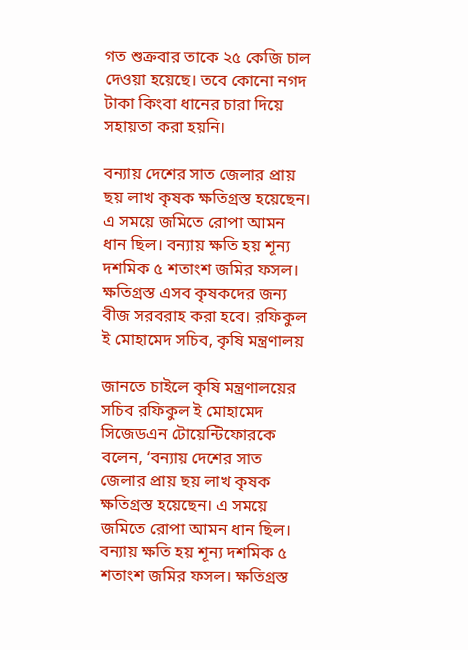গত শুক্রবার তাকে ২৫ কেজি চাল দেওয়া হয়েছে। তবে কোনো নগদ টাকা কিংবা ধানের চারা দিয়ে সহায়তা করা হয়নি।

বন্যায় দেশের সাত জেলার প্রায় ছয় লাখ কৃষক ক্ষতিগ্রস্ত হয়েছেন। এ সময়ে জমিতে রোপা আমন ধান ছিল। বন্যায় ক্ষতি হয় শূন্য দশমিক ৫ শতাংশ জমির ফসল। ক্ষতিগ্রস্ত এসব কৃষকদের জন্য বীজ সরবরাহ করা হবে। রফিকুল ই মোহামেদ সচিব, কৃষি মন্ত্রণালয়

জানতে চাইলে কৃষি মন্ত্রণালয়ের সচিব রফিকুল ই মোহামেদ সিজেডএন টোয়েন্টিফোরকে বলেন, ‘বন্যায় দেশের সাত জেলার প্রায় ছয় লাখ কৃষক ক্ষতিগ্রস্ত হয়েছেন। এ সময়ে জমিতে রোপা আমন ধান ছিল। বন্যায় ক্ষতি হয় শূন্য দশমিক ৫ শতাংশ জমির ফসল। ক্ষতিগ্রস্ত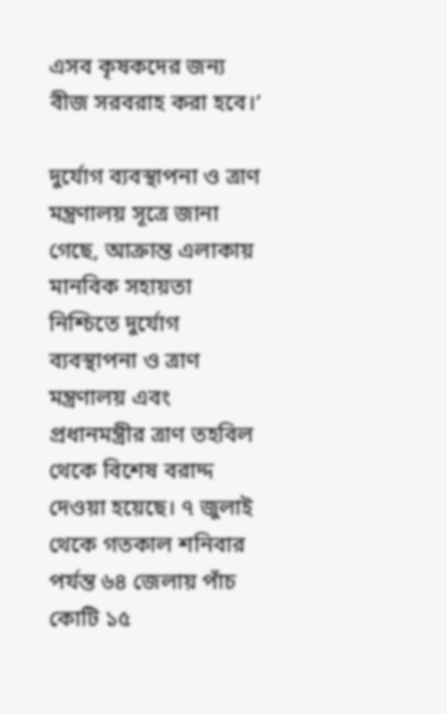এসব কৃষকদের জন্য বীজ সরবরাহ করা হবে।’

দুর্যোগ ব্যবস্থাপনা ও ত্রাণ মন্ত্রণালয় সূত্রে জানা গেছে, আক্রান্ত এলাকায় মানবিক সহায়তা নিশ্চিতে দুর্যোগ ব্যবস্থাপনা ও ত্রাণ মন্ত্রণালয় এবং প্রধানমন্ত্রীর ত্রাণ তহবিল থেকে বিশেষ বরাদ্দ দেওয়া হয়েছে। ৭ জুলাই থেকে গতকাল শনিবার পর্যন্ত ৬৪ জেলায় পাঁচ কোটি ১৫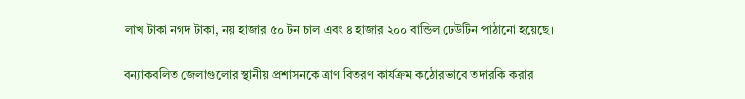লাখ টাকা নগদ টাকা, নয় হাজার ৫০ টন চাল এবং ৪ হাজার ২০০ বান্ডিল ঢেউটিন পাঠানো হয়েছে।

বন্যাকবলিত জেলাগুলোর স্থানীয় প্রশাসনকে ত্রাণ বিতরণ কার্যক্রম কঠোরভাবে তদারকি করার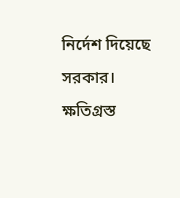নির্দেশ দিয়েছে সরকার। ক্ষতিগ্রস্ত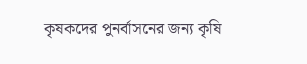কৃষকদের পুনর্বাসনের জন্য কৃষি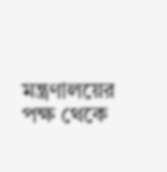মন্ত্রণালয়ের পক্ষ থেকে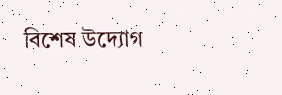বিশেষ উদ্যোগ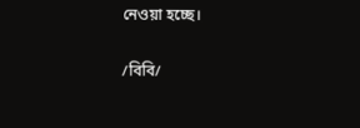নেওয়া হচ্ছে।

/বিবি/